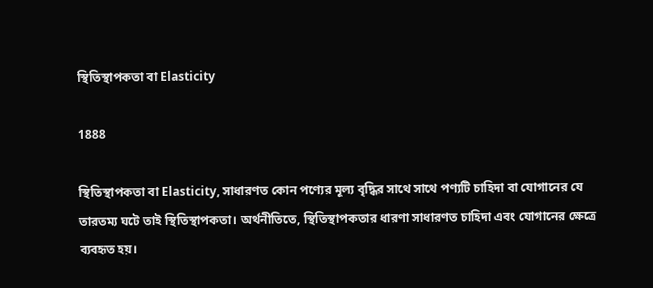স্থিতিস্থাপকতা বা Elasticity

1888

স্থিতিস্থাপকতা বা Elasticity, সাধারণত কোন পণ্যের মূল্য বৃদ্ধির সাথে সাথে পণ্যটি চাহিদা বা যোগানের যে তারতম্য ঘটে তাই স্থিতিস্থাপকতা। অর্থনীতিতে, স্থিতিস্থাপকতার ধারণা সাধারণত চাহিদা এবং যোগানের ক্ষেত্রে ব্যবহৃত হয়।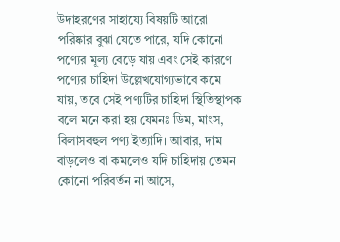উদাহরণের সাহায্যে বিষয়টি আরো পরিষ্কার বুঝা যেতে পারে, যদি কোনো পণ্যের মূল্য বেড়ে যায় এবং সেই কারণে পণ্যের চাহিদা উল্লেখযোগ্যভাবে কমে যায়, তবে সেই পণ্যটির চাহিদা স্থিতিস্থাপক বলে মনে করা হয় যেমনঃ ডিম, মাংস, বিলাসবহুল পণ্য ইত্যাদি। আবার, দাম বাড়লেও বা কমলেও যদি চাহিদায় তেমন কোনো পরিবর্তন না আসে,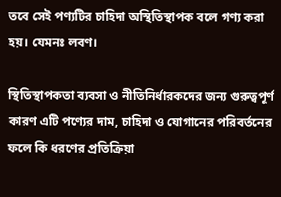তবে সেই পণ্যটির চাহিদা অস্থিতিস্থাপক বলে গণ্য করা হয়। যেমনঃ লবণ।

স্থিতিস্থাপকতা ব্যবসা ও নীতিনির্ধারকদের জন্য গুরুত্বপূর্ণ কারণ এটি পণ্যের দাম, চাহিদা ও যোগানের পরিবর্তনের ফলে কি ধরণের প্রতিক্রিয়া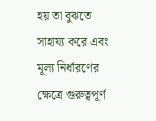হয় তা বুঝতে সাহায্য করে এবং মূল্য নির্ধারণের ক্ষেত্রে গুরুত্বপূর্ণ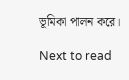ভূমিকা পালন করে।

Next to read